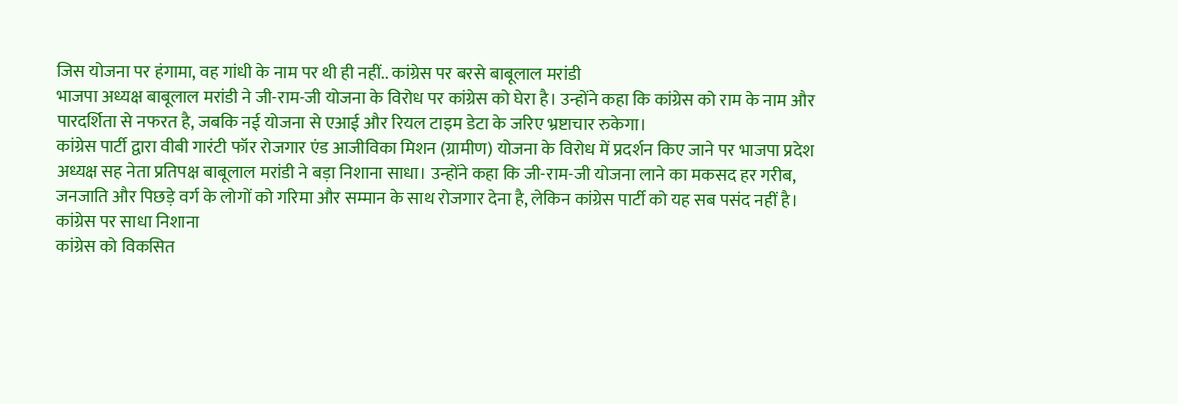जिस योजना पर हंगामा, वह गांधी के नाम पर थी ही नहीं.. कांग्रेस पर बरसे बाबूलाल मरांडी
भाजपा अध्यक्ष बाबूलाल मरांडी ने जी-राम-जी योजना के विरोध पर कांग्रेस को घेरा है। उन्होंने कहा कि कांग्रेस को राम के नाम और पारदर्शिता से नफरत है, जबकि नई योजना से एआई और रियल टाइम डेटा के जरिए भ्रष्टाचार रुकेगा।
कांग्रेस पार्टी द्वारा वीबी गारंटी फॉर रोजगार एंड आजीविका मिशन (ग्रामीण) योजना के विरोध में प्रदर्शन किए जाने पर भाजपा प्रदेश अध्यक्ष सह नेता प्रतिपक्ष बाबूलाल मरांडी ने बड़ा निशाना साधा। उन्होंने कहा कि जी-राम-जी योजना लाने का मकसद हर गरीब, जनजाति और पिछड़े वर्ग के लोगों को गरिमा और सम्मान के साथ रोजगार देना है, लेकिन कांग्रेस पार्टी को यह सब पसंद नहीं है।
कांग्रेस पर साधा निशाना
कांग्रेस को विकसित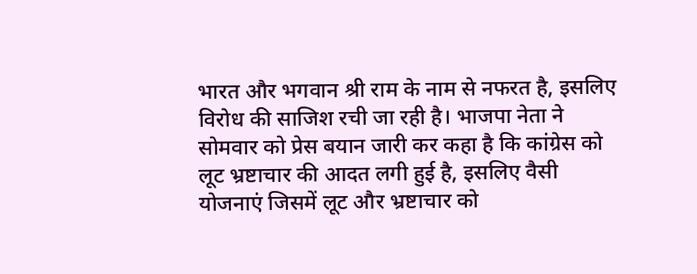भारत और भगवान श्री राम के नाम से नफरत है, इसलिए विरोध की साजिश रची जा रही है। भाजपा नेता ने सोमवार को प्रेस बयान जारी कर कहा है कि कांग्रेस को लूट भ्रष्टाचार की आदत लगी हुई है, इसलिए वैसी योजनाएं जिसमें लूट और भ्रष्टाचार को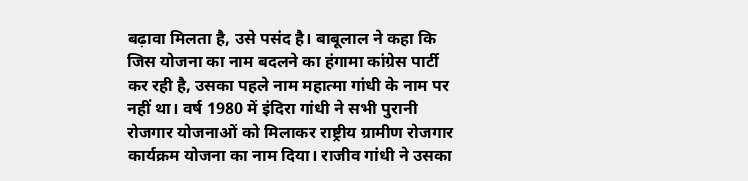बढ़ावा मिलता है, उसे पसंद है। बाबूलाल ने कहा कि जिस योजना का नाम बदलने का हंगामा कांग्रेस पार्टी कर रही है, उसका पहले नाम महात्मा गांधी के नाम पर नहीं था। वर्ष 1980 में इंदिरा गांधी ने सभी पुरानी रोजगार योजनाओं को मिलाकर राष्ट्रीय ग्रामीण रोजगार कार्यक्रम योजना का नाम दिया। राजीव गांधी ने उसका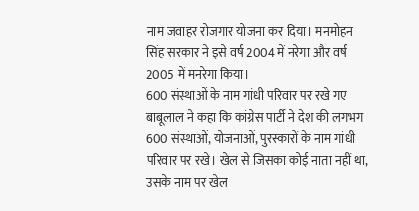नाम जवाहर रोजगार योजना कर दिया। मनमोहन सिंह सरकार ने इसे वर्ष 2004 में नरेगा और वर्ष 2005 में मनरेगा किया।
600 संस्थाओं के नाम गांधी परिवार पर रखे गए
बाबूलाल ने कहा कि कांग्रेस पार्टी ने देश की लगभग 600 संस्थाओं, योजनाओं, पुरस्कारों के नाम गांधी परिवार पर रखे। खेल से जिसका कोई नाता नहीं था, उसके नाम पर खेल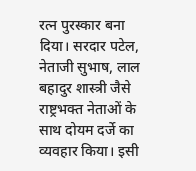रत्न पुरस्कार बना दिया। सरदार पटेल, नेताजी सुभाष, लाल बहादुर शास्त्री जैसे राष्ट्रभक्त नेताओं के साथ दोयम दर्जे का व्यवहार किया। इसी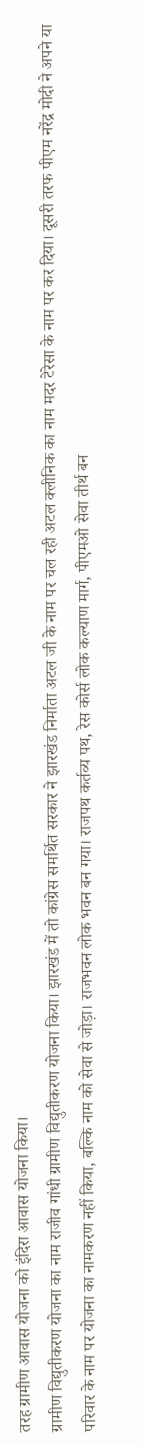तरह ग्रामीण आवास योजना को इंदिरा आवास योजना किया।
ग्रामीण विद्युतीकरण योजना का नाम राजीव गांधी ग्रामीण विद्युतीकरण योजना किया। झारखंड में तो कांग्रेस समर्थित सरकार ने झारखंड निर्माता अटल जी के नाम पर चल रही अटल क्लीनिक का नाम मदर टेरेसा के नाम पर कर दिया। दूसरी तरफ पीएम नरेंद्र मोदी ने अपने या परिवार के नाम पर योजना का नामकरण नहीं किया, बल्कि नाम को सेवा से जोड़ा। राजभवन लोक भवन बन गया। राजपथ कर्तव्य पथ, रेस कोर्स लोक कल्याण मार्ग, पीएमओ सेवा तीर्थ बन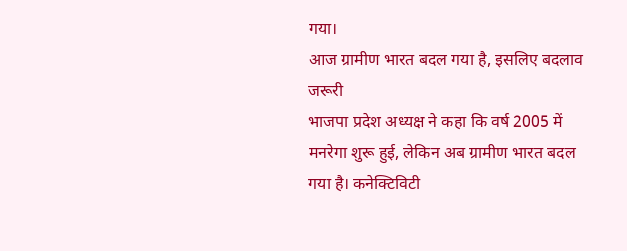गया।
आज ग्रामीण भारत बदल गया है, इसलिए बदलाव जरूरी
भाजपा प्रदेश अध्यक्ष ने कहा कि वर्ष 2005 में मनरेगा शुरू हुई, लेकिन अब ग्रामीण भारत बदल गया है। कनेक्टिविटी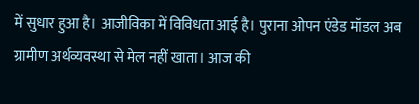में सुधार हुआ है। आजीविका में विविधता आई है। पुराना ओपन एंडेड मॉडल अब ग्रामीण अर्थव्यवस्था से मेल नहीं खाता। आज की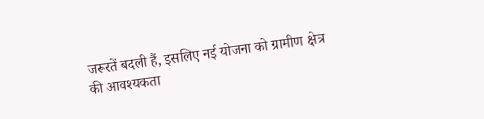जरूरतें बदली हैं, इसलिए नई योजना को ग्रामीण क्षेत्र की आवश्यकता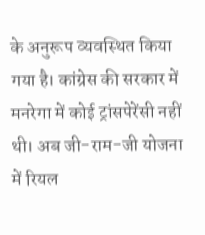के अनुरूप व्यवस्थित किया गया है। कांग्रेस की सरकार में मनरेगा में कोई ट्रांसपेरेंसी नहीं थी। अब जी-राम-जी योजना में रियल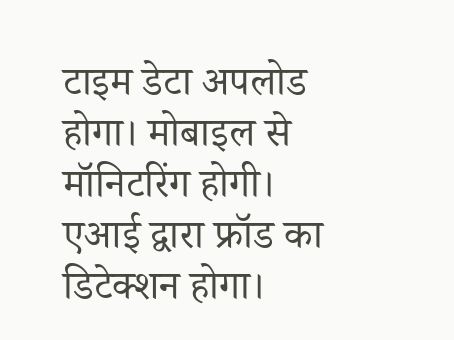टाइम डेटा अपलोड होगा। मोबाइल से मॉनिटरिंग होगी। एआई द्वारा फ्रॉड का डिटेक्शन होगा।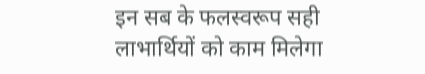इन सब के फलस्वरूप सही लाभार्थियों को काम मिलेगा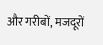और गरीबों, मजदूरों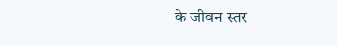के जीवन स्तर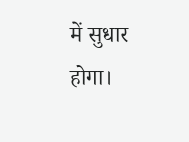में सुधार होगा।